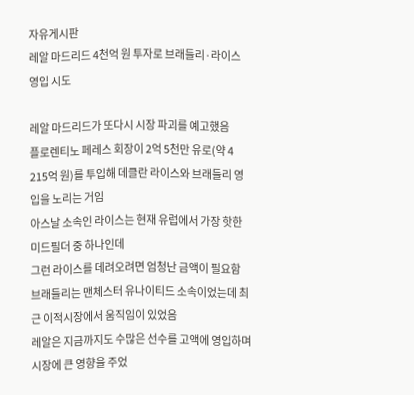자유게시판
레알 마드리드 4천억 원 투자로 브래들리·라이스 영입 시도

레알 마드리드가 또다시 시장 파괴를 예고했음
플로렌티노 페레스 회장이 2억 5천만 유로(약 4 215억 원)를 투입해 데클란 라이스와 브래들리 영입을 노리는 거임
아스날 소속인 라이스는 현재 유럽에서 가장 핫한 미드필더 중 하나인데
그런 라이스를 데려오려면 엄청난 금액이 필요함
브래들리는 맨체스터 유나이티드 소속이었는데 최근 이적시장에서 움직임이 있었음
레알은 지금까지도 수많은 선수를 고액에 영입하며 시장에 큰 영향을 주었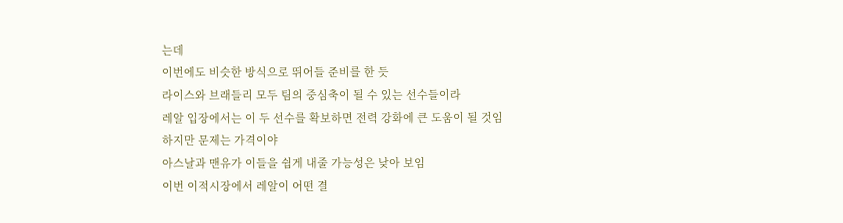는데
이번에도 비슷한 방식으로 뛰어들 준비를 한 듯
라이스와 브래들리 모두 팀의 중심축이 될 수 있는 선수들이라
레알 입장에서는 이 두 선수를 확보하면 전력 강화에 큰 도움이 될 것임
하지만 문제는 가격이야
아스날과 맨유가 이들을 쉽게 내줄 가능성은 낮아 보임
이번 이적시장에서 레알이 어떤 결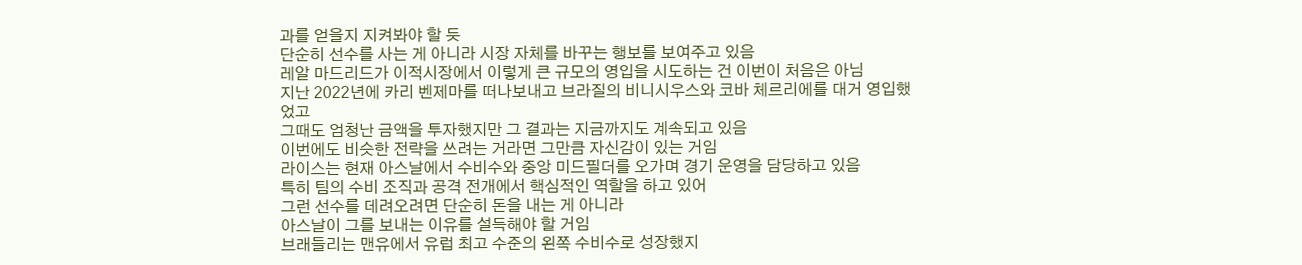과를 얻을지 지켜봐야 할 듯
단순히 선수를 사는 게 아니라 시장 자체를 바꾸는 행보를 보여주고 있음
레알 마드리드가 이적시장에서 이렇게 큰 규모의 영입을 시도하는 건 이번이 처음은 아님
지난 2022년에 카리 벤제마를 떠나보내고 브라질의 비니시우스와 코바 체르리에를 대거 영입했었고
그때도 엄청난 금액을 투자했지만 그 결과는 지금까지도 계속되고 있음
이번에도 비슷한 전략을 쓰려는 거라면 그만큼 자신감이 있는 거임
라이스는 현재 아스날에서 수비수와 중앙 미드필더를 오가며 경기 운영을 담당하고 있음
특히 팀의 수비 조직과 공격 전개에서 핵심적인 역할을 하고 있어
그런 선수를 데려오려면 단순히 돈을 내는 게 아니라
아스날이 그를 보내는 이유를 설득해야 할 거임
브래들리는 맨유에서 유럽 최고 수준의 왼쪽 수비수로 성장했지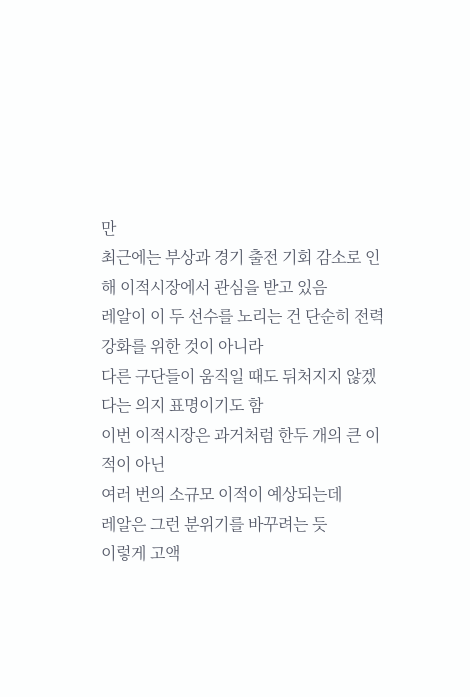만
최근에는 부상과 경기 출전 기회 감소로 인해 이적시장에서 관심을 받고 있음
레알이 이 두 선수를 노리는 건 단순히 전력 강화를 위한 것이 아니라
다른 구단들이 움직일 때도 뒤처지지 않겠다는 의지 표명이기도 함
이번 이적시장은 과거처럼 한두 개의 큰 이적이 아닌
여러 번의 소규모 이적이 예상되는데
레알은 그런 분위기를 바꾸려는 듯
이렇게 고액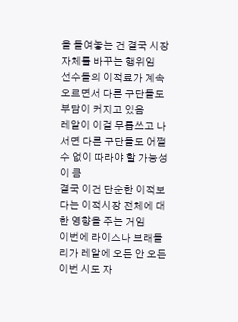을 들여놓는 건 결국 시장 자체를 바꾸는 행위임
선수들의 이적료가 계속 오르면서 다른 구단들도 부담이 커지고 있음
레알이 이걸 무릅쓰고 나서면 다른 구단들도 어쩔 수 없이 따라야 할 가능성이 큼
결국 이건 단순한 이적보다는 이적시장 전체에 대한 영향을 주는 거임
이번에 라이스나 브래들리가 레알에 오든 안 오든
이번 시도 자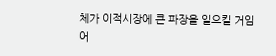체가 이적시장에 큰 파장을 일으킬 거임
어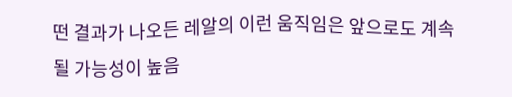떤 결과가 나오든 레알의 이런 움직임은 앞으로도 계속될 가능성이 높음